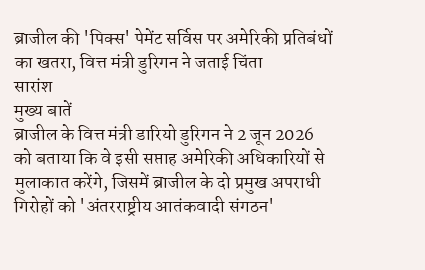ब्राजील की 'पिक्स' पेमेंट सर्विस पर अमेरिकी प्रतिबंधों का खतरा, वित्त मंत्री डुरिगन ने जताई चिंता
सारांश
मुख्य बातें
ब्राजील के वित्त मंत्री डारियो डुरिगन ने 2 जून 2026 को बताया कि वे इसी सप्ताह अमेरिकी अधिकारियों से मुलाकात करेंगे, जिसमें ब्राजील के दो प्रमुख अपराधी गिरोहों को 'अंतरराष्ट्रीय आतंकवादी संगठन'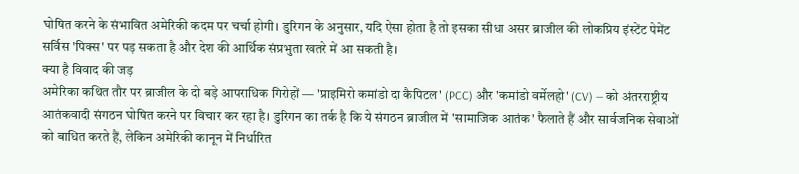घोषित करने के संभावित अमेरिकी कदम पर चर्चा होगी। डुरिगन के अनुसार, यदि ऐसा होता है तो इसका सीधा असर ब्राजील की लोकप्रिय इंस्टेंट पेमेंट सर्विस 'पिक्स' पर पड़ सकता है और देश की आर्थिक संप्रभुता खतरे में आ सकती है।
क्या है विवाद की जड़
अमेरिका कथित तौर पर ब्राजील के दो बड़े आपराधिक गिरोहों — 'प्राइमिरो कमांडो दा कैपिटल' (PCC) और 'कमांडो वर्मेलहो' (CV) — को अंतरराष्ट्रीय आतंकवादी संगठन घोषित करने पर विचार कर रहा है। डुरिगन का तर्क है कि ये संगठन ब्राजील में 'सामाजिक आतंक' फैलाते हैं और सार्वजनिक सेवाओं को बाधित करते हैं, लेकिन अमेरिकी कानून में निर्धारित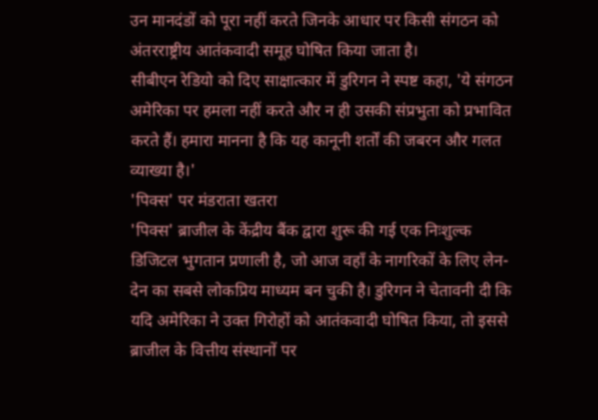उन मानदंडों को पूरा नहीं करते जिनके आधार पर किसी संगठन को अंतरराष्ट्रीय आतंकवादी समूह घोषित किया जाता है।
सीबीएन रेडियो को दिए साक्षात्कार में डुरिगन ने स्पष्ट कहा, 'ये संगठन अमेरिका पर हमला नहीं करते और न ही उसकी संप्रभुता को प्रभावित करते हैं। हमारा मानना है कि यह कानूनी शर्तों की जबरन और गलत व्याख्या है।'
'पिक्स' पर मंडराता खतरा
'पिक्स' ब्राजील के केंद्रीय बैंक द्वारा शुरू की गई एक निःशुल्क डिजिटल भुगतान प्रणाली है, जो आज वहाँ के नागरिकों के लिए लेन-देन का सबसे लोकप्रिय माध्यम बन चुकी है। डुरिगन ने चेतावनी दी कि यदि अमेरिका ने उक्त गिरोहों को आतंकवादी घोषित किया, तो इससे ब्राजील के वित्तीय संस्थानों पर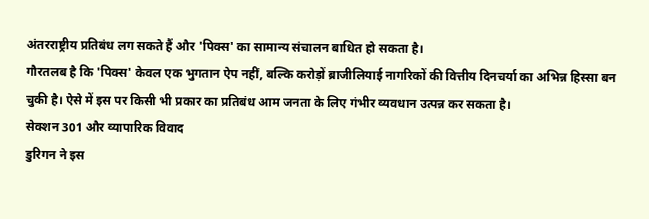अंतरराष्ट्रीय प्रतिबंध लग सकते हैं और 'पिक्स' का सामान्य संचालन बाधित हो सकता है।
गौरतलब है कि 'पिक्स' केवल एक भुगतान ऐप नहीं, बल्कि करोड़ों ब्राजीलियाई नागरिकों की वित्तीय दिनचर्या का अभिन्न हिस्सा बन चुकी है। ऐसे में इस पर किसी भी प्रकार का प्रतिबंध आम जनता के लिए गंभीर व्यवधान उत्पन्न कर सकता है।
सेक्शन 301 और व्यापारिक विवाद
डुरिगन ने इस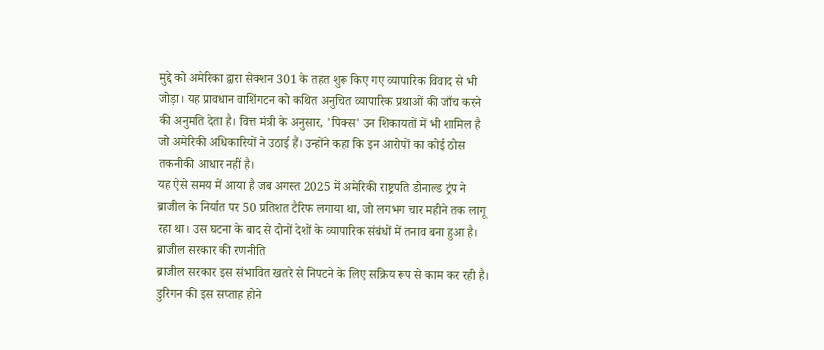मुद्दे को अमेरिका द्वारा सेक्शन 301 के तहत शुरू किए गए व्यापारिक विवाद से भी जोड़ा। यह प्रावधान वाशिंगटन को कथित अनुचित व्यापारिक प्रथाओं की जाँच करने की अनुमति देता है। वित्त मंत्री के अनुसार, 'पिक्स' उन शिकायतों में भी शामिल है जो अमेरिकी अधिकारियों ने उठाई हैं। उन्होंने कहा कि इन आरोपों का कोई ठोस तकनीकी आधार नहीं है।
यह ऐसे समय में आया है जब अगस्त 2025 में अमेरिकी राष्ट्रपति डोनाल्ड ट्रंप ने ब्राजील के निर्यात पर 50 प्रतिशत टैरिफ लगाया था, जो लगभग चार महीने तक लागू रहा था। उस घटना के बाद से दोनों देशों के व्यापारिक संबंधों में तनाव बना हुआ है।
ब्राजील सरकार की रणनीति
ब्राजील सरकार इस संभावित खतरे से निपटने के लिए सक्रिय रूप से काम कर रही है। डुरिगन की इस सप्ताह होने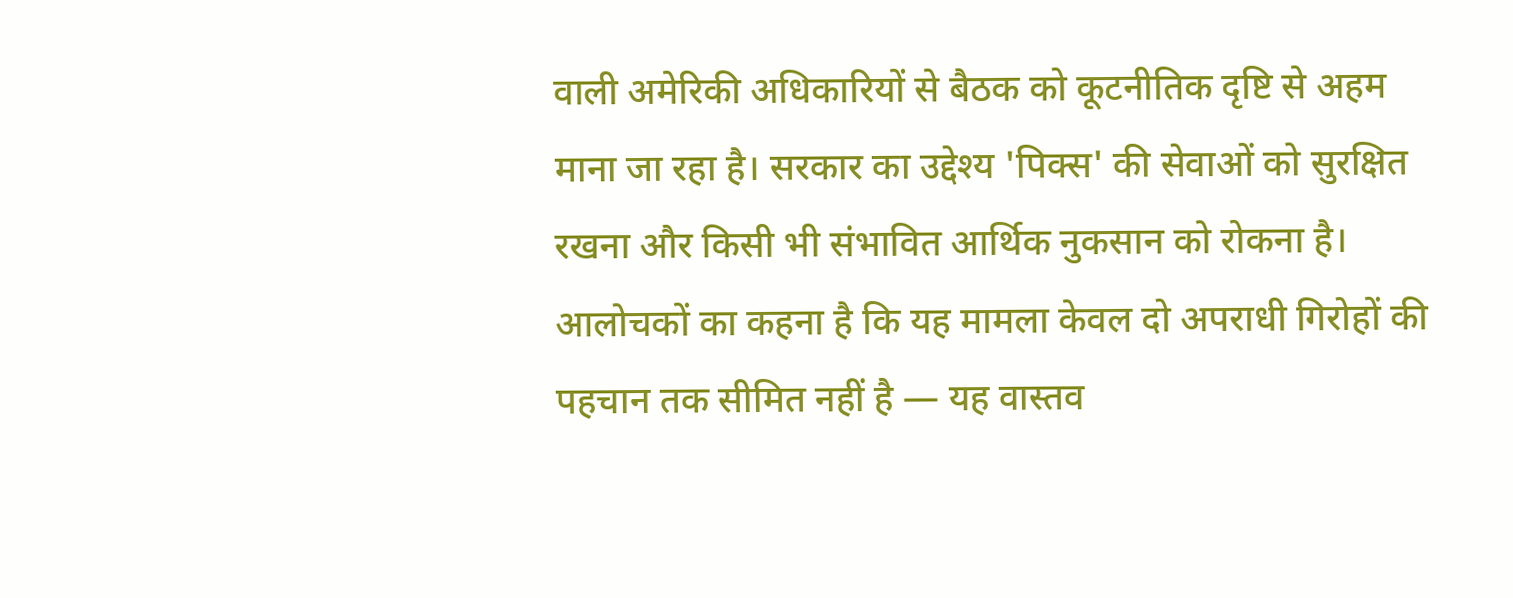वाली अमेरिकी अधिकारियों से बैठक को कूटनीतिक दृष्टि से अहम माना जा रहा है। सरकार का उद्देश्य 'पिक्स' की सेवाओं को सुरक्षित रखना और किसी भी संभावित आर्थिक नुकसान को रोकना है।
आलोचकों का कहना है कि यह मामला केवल दो अपराधी गिरोहों की पहचान तक सीमित नहीं है — यह वास्तव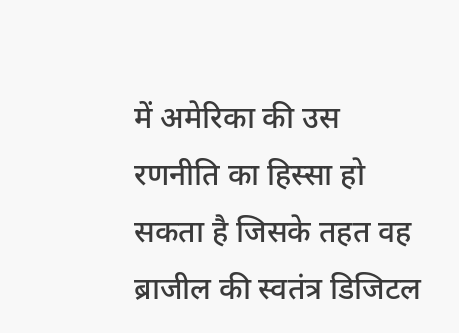में अमेरिका की उस रणनीति का हिस्सा हो सकता है जिसके तहत वह ब्राजील की स्वतंत्र डिजिटल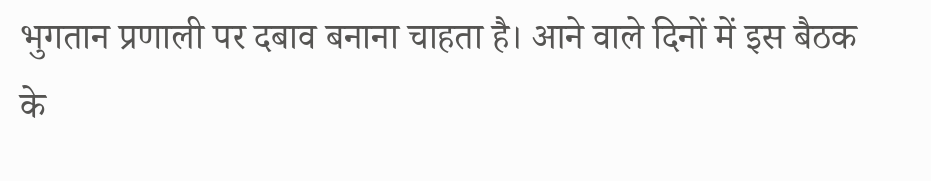भुगतान प्रणाली पर दबाव बनाना चाहता है। आने वाले दिनों में इस बैठक के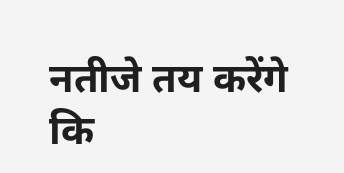नतीजे तय करेंगे कि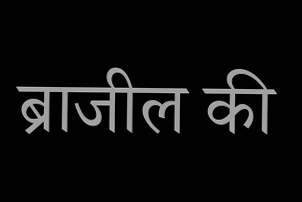ब्राजील की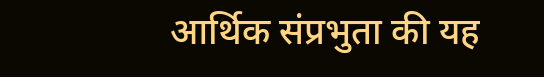आर्थिक संप्रभुता की यह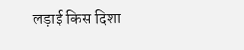लड़ाई किस दिशा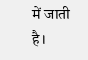में जाती है।